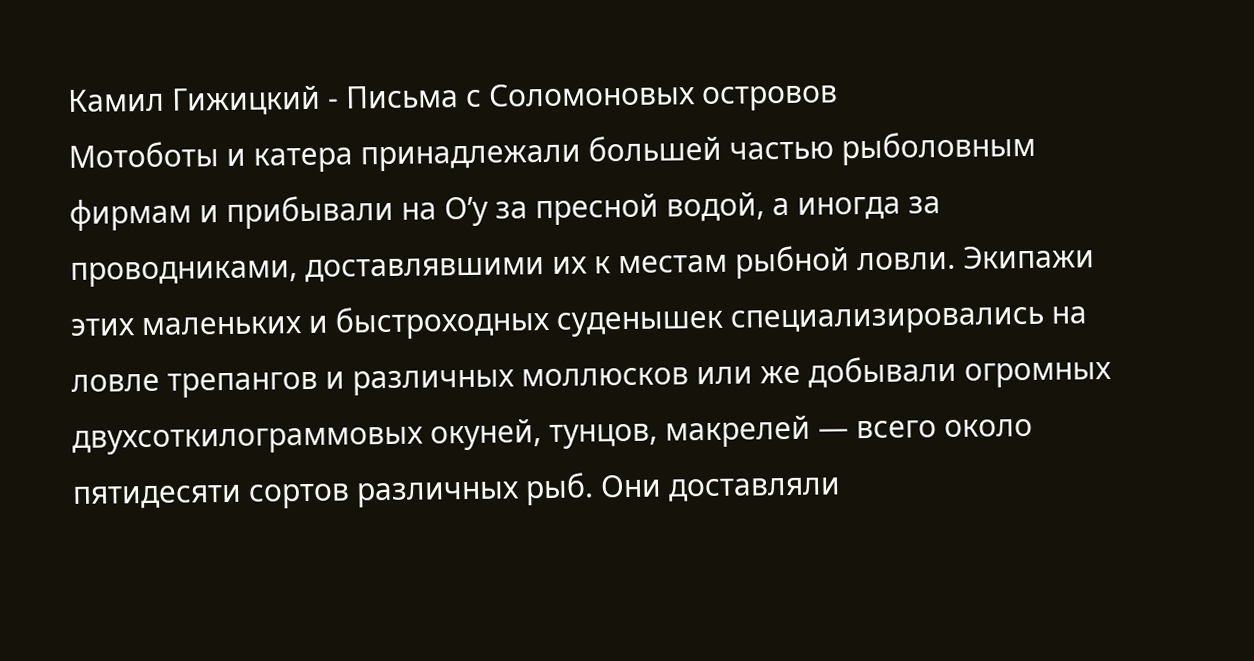Камил Гижицкий - Письма с Соломоновых островов
Мотоботы и катера принадлежали большей частью рыболовным фирмам и прибывали на О’у за пресной водой, а иногда за проводниками, доставлявшими их к местам рыбной ловли. Экипажи этих маленьких и быстроходных суденышек специализировались на ловле трепангов и различных моллюсков или же добывали огромных двухсоткилограммовых окуней, тунцов, макрелей — всего около пятидесяти сортов различных рыб. Они доставляли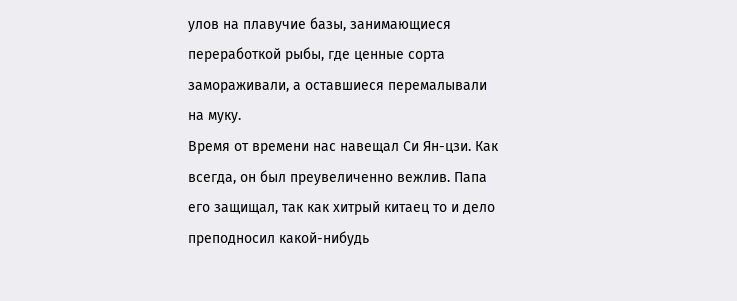улов на плавучие базы, занимающиеся переработкой рыбы, где ценные сорта замораживали, а оставшиеся перемалывали на муку.
Время от времени нас навещал Си Ян-цзи. Как всегда, он был преувеличенно вежлив. Папа его защищал, так как хитрый китаец то и дело преподносил какой-нибудь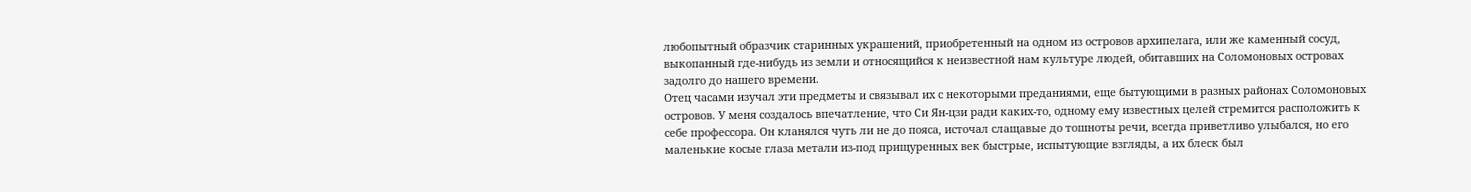любопытный образчик старинных украшений, приобретенный на одном из островов архипелага, или же каменный сосуд, выкопанный где-нибудь из земли и относящийся к неизвестной нам культуре людей, обитавших на Соломоновых островах задолго до нашего времени.
Отец часами изучал эти предметы и связывал их с некоторыми преданиями, еще бытующими в разных районах Соломоновых островов. У меня создалось впечатление, что Си Ян-цзи ради каких-то, одному ему известных целей стремится расположить к себе профессора. Он кланялся чуть ли не до пояса, источал слащавые до тошноты речи, всегда приветливо улыбался, но его маленькие косые глаза метали из-под прищуренных век быстрые, испытующие взгляды, а их блеск был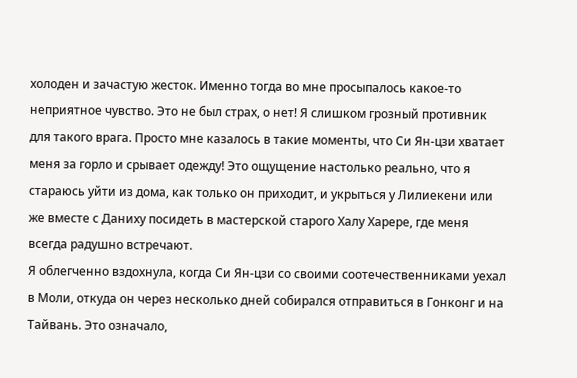холоден и зачастую жесток. Именно тогда во мне просыпалось какое-то неприятное чувство. Это не был страх, о нет! Я слишком грозный противник для такого врага. Просто мне казалось в такие моменты, что Си Ян-цзи хватает меня за горло и срывает одежду! Это ощущение настолько реально, что я стараюсь уйти из дома, как только он приходит, и укрыться у Лилиекени или же вместе с Даниху посидеть в мастерской старого Халу Харере, где меня всегда радушно встречают.
Я облегченно вздохнула, когда Си Ян-цзи со своими соотечественниками уехал в Моли, откуда он через несколько дней собирался отправиться в Гонконг и на Тайвань. Это означало,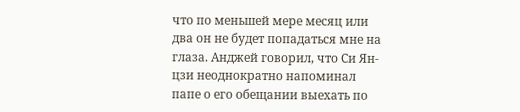что по меньшей мере месяц или два он не будет попадаться мне на глаза. Анджей говорил, что Си Ян-цзи неоднократно напоминал папе о его обещании выехать по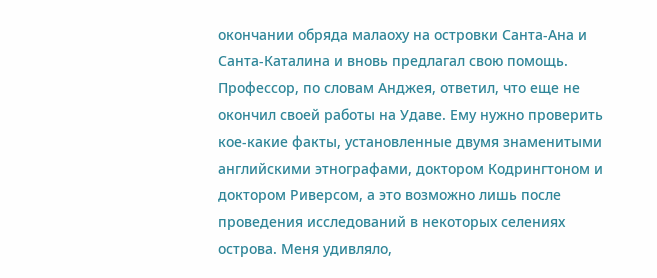окончании обряда малаоху на островки Санта-Ана и Санта-Каталина и вновь предлагал свою помощь. Профессор, по словам Анджея, ответил, что еще не окончил своей работы на Удаве. Ему нужно проверить кое-какие факты, установленные двумя знаменитыми английскими этнографами, доктором Кодрингтоном и доктором Риверсом, а это возможно лишь после проведения исследований в некоторых селениях острова. Меня удивляло,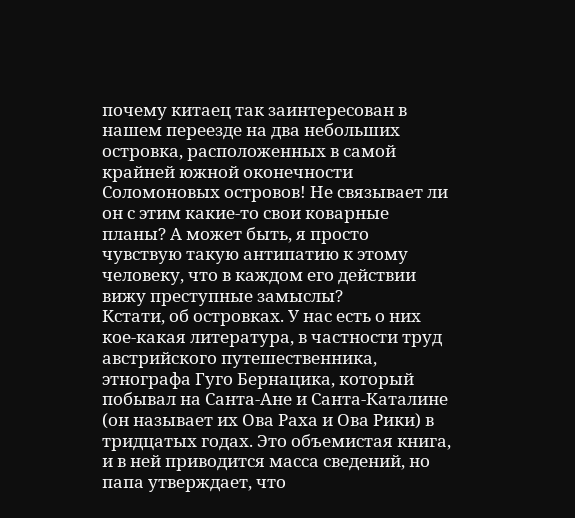почему китаец так заинтересован в нашем переезде на два небольших островка, расположенных в самой крайней южной оконечности Соломоновых островов! Не связывает ли он с этим какие-то свои коварные планы? А может быть, я просто чувствую такую антипатию к этому человеку, что в каждом его действии вижу преступные замыслы?
Кстати, об островках. У нас есть о них кое-какая литература, в частности труд австрийского путешественника, этнографа Гуго Бернацика, который побывал на Санта-Ане и Санта-Каталине (он называет их Ова Раха и Ова Рики) в тридцатых годах. Это объемистая книга, и в ней приводится масса сведений, но папа утверждает, что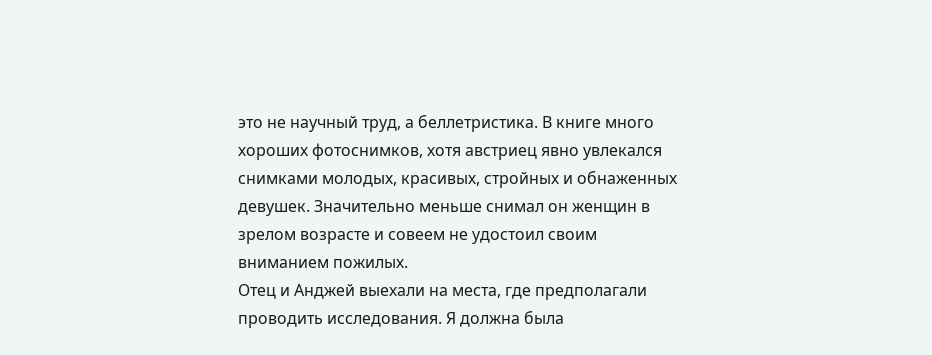это не научный труд, а беллетристика. В книге много хороших фотоснимков, хотя австриец явно увлекался снимками молодых, красивых, стройных и обнаженных девушек. Значительно меньше снимал он женщин в зрелом возрасте и cовеем не удостоил своим вниманием пожилых.
Отец и Анджей выехали на места, где предполагали проводить исследования. Я должна была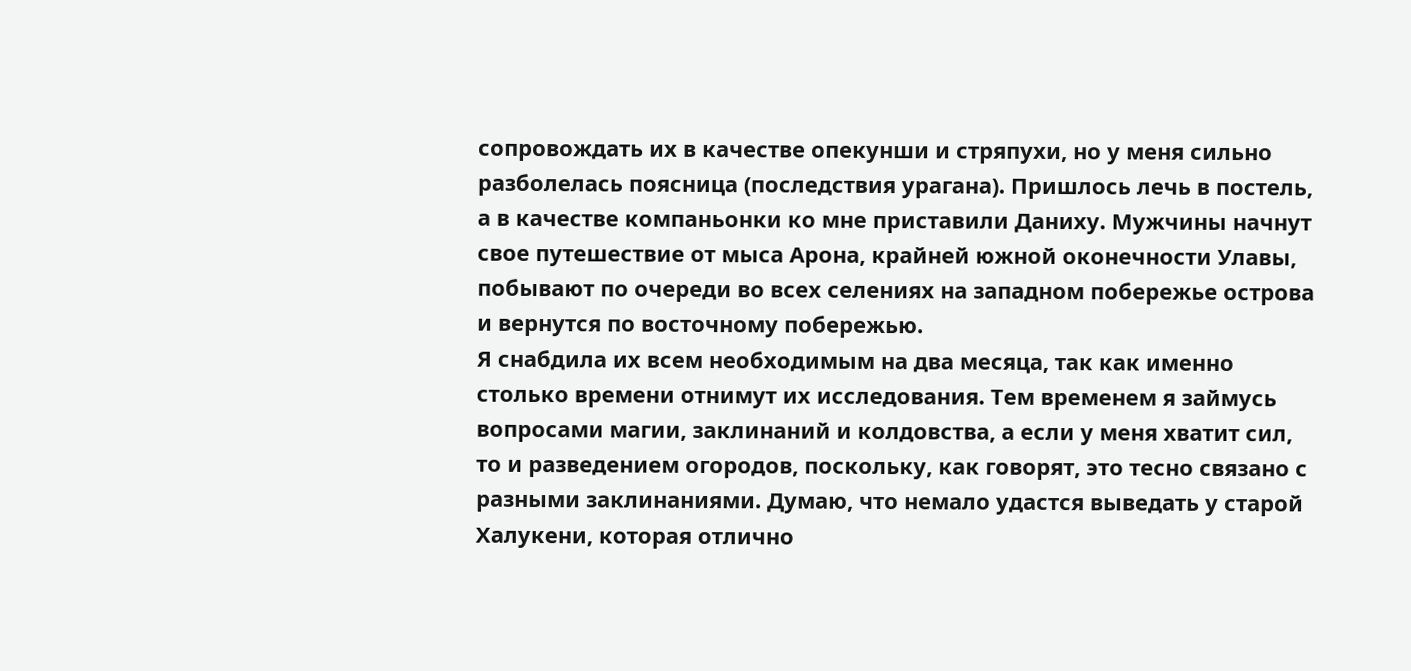сопровождать их в качестве опекунши и стряпухи, но у меня сильно разболелась поясница (последствия урагана). Пришлось лечь в постель, а в качестве компаньонки ко мне приставили Даниху. Мужчины начнут свое путешествие от мыса Арона, крайней южной оконечности Улавы, побывают по очереди во всех селениях на западном побережье острова и вернутся по восточному побережью.
Я снабдила их всем необходимым на два месяца, так как именно столько времени отнимут их исследования. Тем временем я займусь вопросами магии, заклинаний и колдовства, а если у меня хватит сил, то и разведением огородов, поскольку, как говорят, это тесно связано с разными заклинаниями. Думаю, что немало удастся выведать у старой Халукени, которая отлично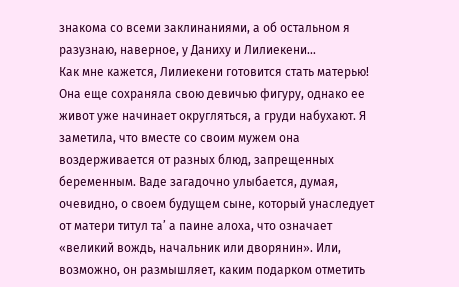знакома со всеми заклинаниями, а об остальном я разузнаю, наверное, у Даниху и Лилиекени…
Как мне кажется, Лилиекени готовится стать матерью! Она еще сохраняла свою девичью фигуру, однако ее живот уже начинает округляться, а груди набухают. Я заметила, что вместе со своим мужем она воздерживается от разных блюд, запрещенных беременным. Ваде загадочно улыбается, думая, очевидно, о своем будущем сыне, который унаследует от матери титул та’ а паине алоха, что означает «великий вождь, начальник или дворянин». Или, возможно, он размышляет, каким подарком отметить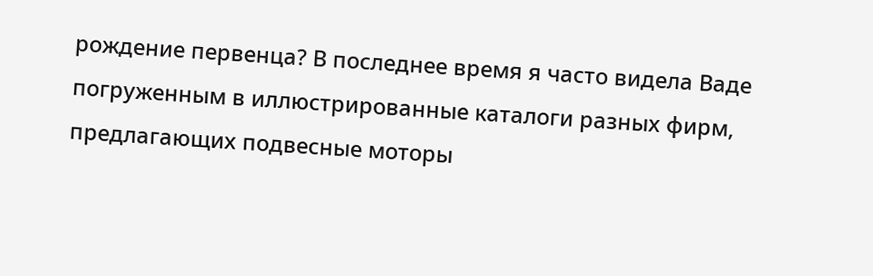рождение первенца? В последнее время я часто видела Ваде погруженным в иллюстрированные каталоги разных фирм, предлагающих подвесные моторы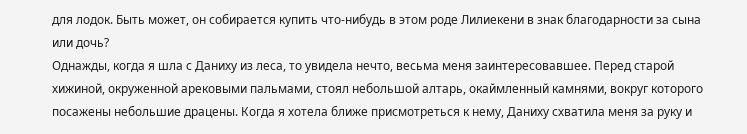для лодок. Быть может, он собирается купить что-нибудь в этом роде Лилиекени в знак благодарности за сына или дочь?
Однажды, когда я шла с Даниху из леса, то увидела нечто, весьма меня заинтересовавшее. Перед старой хижиной, окруженной арековыми пальмами, стоял небольшой алтарь, окаймленный камнями, вокруг которого посажены небольшие драцены. Когда я хотела ближе присмотреться к нему, Даниху схватила меня за руку и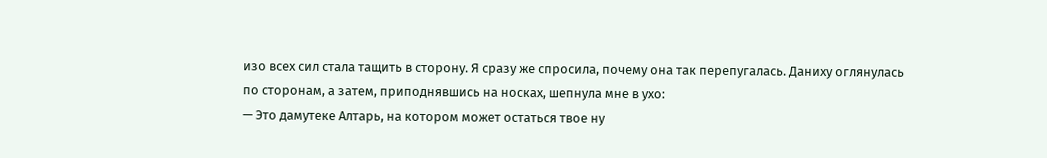изо всех сил стала тащить в сторону. Я сразу же спросила, почему она так перепугалась. Даниху оглянулась по сторонам, а затем, приподнявшись на носках, шепнула мне в ухо:
— Это дамутеке Алтарь, на котором может остаться твое ну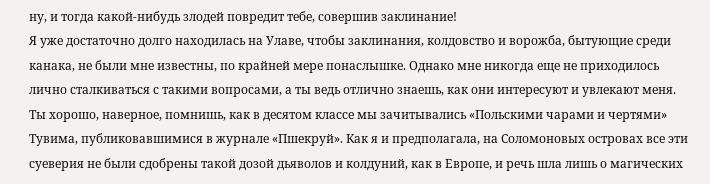ну, и тогда какой-нибудь злодей повредит тебе, совершив заклинание!
Я уже достаточно долго находилась на Улаве, чтобы заклинания, колдовство и ворожба, бытующие среди канака, не были мне известны, по крайней мере понаслышке. Однако мне никогда еще не приходилось лично сталкиваться с такими вопросами, а ты ведь отлично знаешь, как они интересуют и увлекают меня. Ты хорошо, наверное, помнишь, как в десятом классе мы зачитывались «Польскими чарами и чертями» Тувима, публиковавшимися в журнале «Пшекруй». Как я и предполагала, на Соломоновых островах все эти суеверия не были сдобрены такой дозой дьяволов и колдуний, как в Европе, и речь шла лишь о магических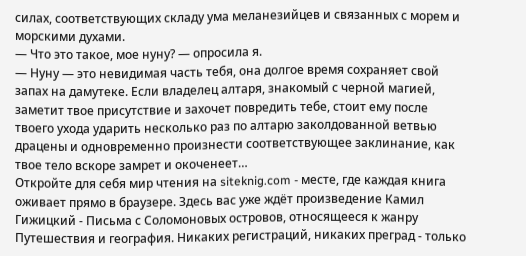силах, соответствующих складу ума меланезийцев и связанных с морем и морскими духами.
— Что это такое, мое нуну? — опросила я.
— Нуну — это невидимая часть тебя, она долгое время сохраняет свой запах на дамутеке. Если владелец алтаря, знакомый с черной магией, заметит твое присутствие и захочет повредить тебе, стоит ему после твоего ухода ударить несколько раз по алтарю заколдованной ветвью драцены и одновременно произнести соответствующее заклинание, как твое тело вскоре замрет и окоченеет…
Откройте для себя мир чтения на siteknig.com - месте, где каждая книга оживает прямо в браузере. Здесь вас уже ждёт произведение Камил Гижицкий - Письма с Соломоновых островов, относящееся к жанру Путешествия и география. Никаких регистраций, никаких преград - только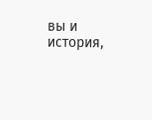вы и история,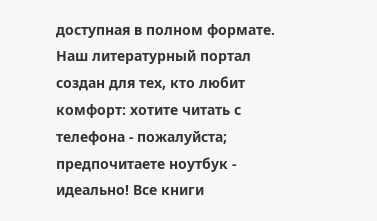доступная в полном формате. Наш литературный портал создан для тех, кто любит комфорт: хотите читать с телефона - пожалуйста; предпочитаете ноутбук - идеально! Все книги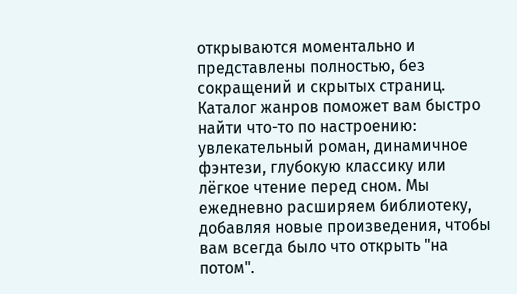открываются моментально и представлены полностью, без сокращений и скрытых страниц. Каталог жанров поможет вам быстро найти что-то по настроению: увлекательный роман, динамичное фэнтези, глубокую классику или лёгкое чтение перед сном. Мы ежедневно расширяем библиотеку, добавляя новые произведения, чтобы вам всегда было что открыть "на потом".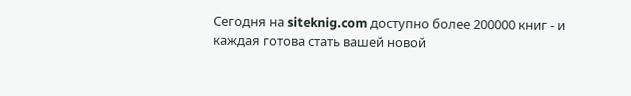Сегодня на siteknig.com доступно более 200000 книг - и каждая готова стать вашей новой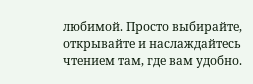любимой. Просто выбирайте, открывайте и наслаждайтесь чтением там, где вам удобно.